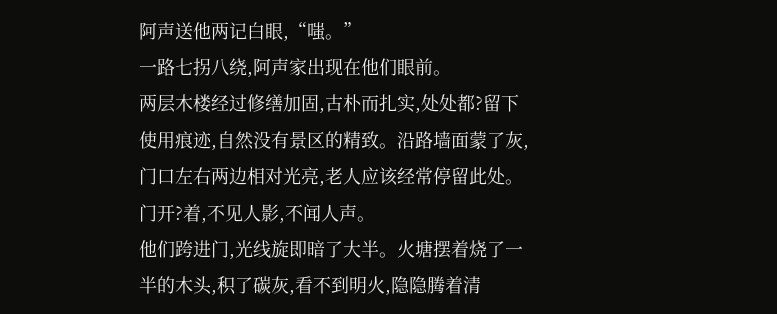阿声送他两记白眼,“嗤。”
一路七拐八绕,阿声家出现在他们眼前。
两层木楼经过修缮加固,古朴而扎实,处处都?留下使用痕迹,自然没有景区的精致。沿路墙面蒙了灰,门口左右两边相对光亮,老人应该经常停留此处。
门开?着,不见人影,不闻人声。
他们跨进门,光线旋即暗了大半。火塘摆着烧了一半的木头,积了碳灰,看不到明火,隐隐腾着清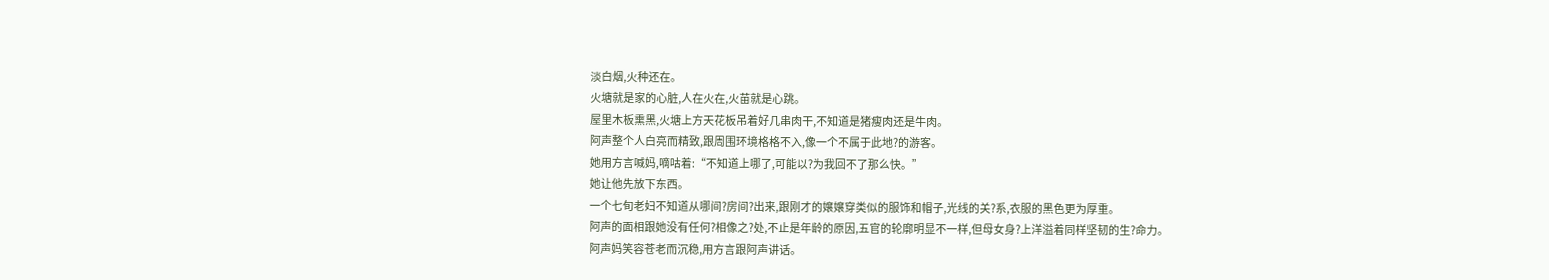淡白烟,火种还在。
火塘就是家的心脏,人在火在,火苗就是心跳。
屋里木板熏黑,火塘上方天花板吊着好几串肉干,不知道是猪瘦肉还是牛肉。
阿声整个人白亮而精致,跟周围环境格格不入,像一个不属于此地?的游客。
她用方言喊妈,嘀咕着:“不知道上哪了,可能以?为我回不了那么快。”
她让他先放下东西。
一个七旬老妇不知道从哪间?房间?出来,跟刚才的嬢嬢穿类似的服饰和帽子,光线的关?系,衣服的黑色更为厚重。
阿声的面相跟她没有任何?相像之?处,不止是年龄的原因,五官的轮廓明显不一样,但母女身?上洋溢着同样坚韧的生?命力。
阿声妈笑容苍老而沉稳,用方言跟阿声讲话。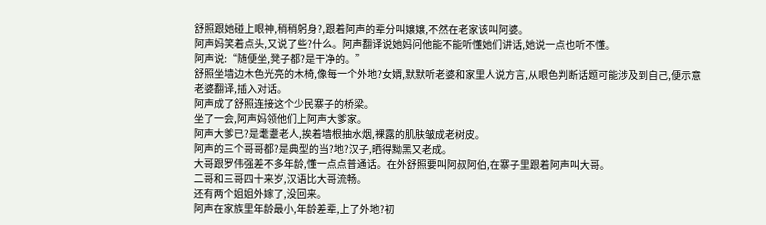舒照跟她碰上眼神,稍稍躬身?,跟着阿声的辈分叫嬢嬢,不然在老家该叫阿婆。
阿声妈笑着点头,又说了些?什么。阿声翻译说她妈问他能不能听懂她们讲话,她说一点也听不懂。
阿声说:“随便坐,凳子都?是干净的。”
舒照坐墙边木色光亮的木椅,像每一个外地?女婿,默默听老婆和家里人说方言,从眼色判断话题可能涉及到自己,便示意老婆翻译,插入对话。
阿声成了舒照连接这个少民寨子的桥梁。
坐了一会,阿声妈领他们上阿声大爹家。
阿声大爹已?是耄耋老人,挨着墙根抽水烟,裸露的肌肤皱成老树皮。
阿声的三个哥哥都?是典型的当?地?汉子,晒得黝黑又老成。
大哥跟罗伟强差不多年龄,懂一点点普通话。在外舒照要叫阿叔阿伯,在寨子里跟着阿声叫大哥。
二哥和三哥四十来岁,汉语比大哥流畅。
还有两个姐姐外嫁了,没回来。
阿声在家族里年龄最小,年龄差辈,上了外地?初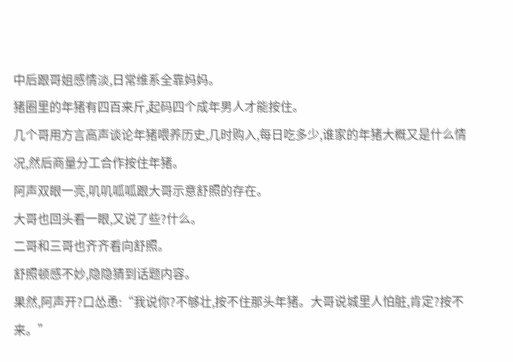中后跟哥姐感情淡,日常维系全靠妈妈。
猪圈里的年猪有四百来斤,起码四个成年男人才能按住。
几个哥用方言高声谈论年猪喂养历史,几时购入,每日吃多少,谁家的年猪大概又是什么情况,然后商量分工合作按住年猪。
阿声双眼一亮,叽叽呱呱跟大哥示意舒照的存在。
大哥也回头看一眼,又说了些?什么。
二哥和三哥也齐齐看向舒照。
舒照顿感不妙,隐隐猜到话题内容。
果然,阿声开?口怂恿:“我说你?不够壮,按不住那头年猪。大哥说城里人怕脏,肯定?按不来。”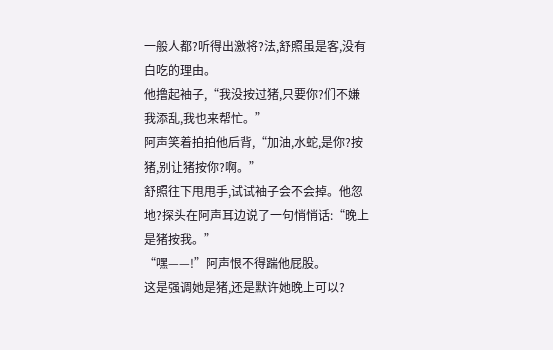一般人都?听得出激将?法,舒照虽是客,没有白吃的理由。
他撸起袖子,“我没按过猪,只要你?们不嫌我添乱,我也来帮忙。”
阿声笑着拍拍他后背,“加油,水蛇,是你?按猪,别让猪按你?啊。”
舒照往下甩甩手,试试袖子会不会掉。他忽地?探头在阿声耳边说了一句悄悄话:“晚上是猪按我。”
“嘿——!”阿声恨不得踹他屁股。
这是强调她是猪,还是默许她晚上可以?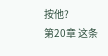按他?
第20章 这条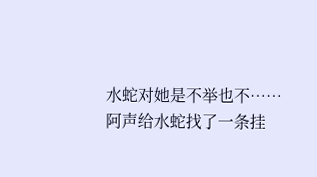水蛇对她是不举也不……
阿声给水蛇找了一条挂